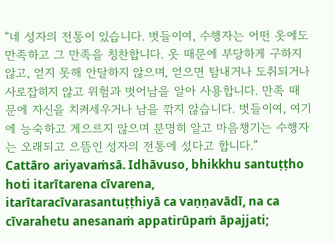“네 성자의 전통이 있습니다. 벗들이여, 수행자는 어떤 옷에도 만족하고 그 만족을 칭찬합니다. 옷 때문에 부당하게 구하지 않고, 얻지 못해 안달하지 않으며, 얻으면 탐내거나 도취되거나 사로잡히지 않고 위험과 벗어남을 알아 사용합니다. 만족 때문에 자신을 치켜세우거나 남을 깎지 않습니다. 벗들이여, 여기에 능숙하고 게으르지 않으며 분명히 알고 마음챙기는 수행자는 오래되고 으뜸인 성자의 전통에 섰다고 합니다.”
Cattāro ariyavaṁsā. Idhāvuso, bhikkhu santuṭṭho hoti itarītarena cīvarena, itarītaracīvarasantuṭṭhiyā ca vaṇṇavādī, na ca cīvarahetu anesanaṁ appatirūpaṁ āpajjati;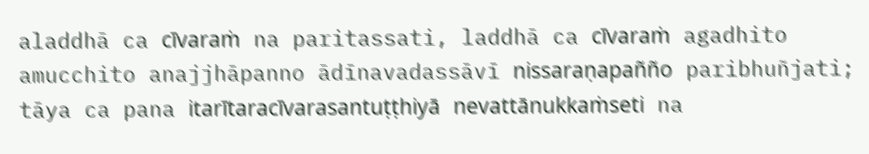aladdhā ca cīvaraṁ na paritassati, laddhā ca cīvaraṁ agadhito amucchito anajjhāpanno ādīnavadassāvī nissaraṇapañño paribhuñjati; tāya ca pana itarītaracīvarasantuṭṭhiyā nevattānukkaṁseti na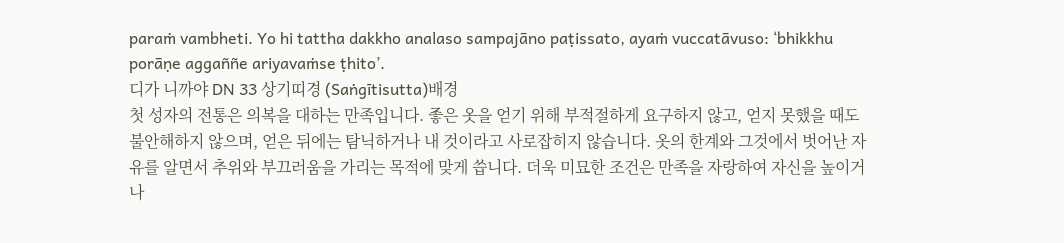paraṁ vambheti. Yo hi tattha dakkho analaso sampajāno paṭissato, ayaṁ vuccatāvuso: ‘bhikkhu porāṇe aggaññe ariyavaṁse ṭhito’.
디가 니까야 DN 33 상기띠경 (Saṅgītisutta)배경
첫 성자의 전통은 의복을 대하는 만족입니다. 좋은 옷을 얻기 위해 부적절하게 요구하지 않고, 얻지 못했을 때도 불안해하지 않으며, 얻은 뒤에는 탐닉하거나 내 것이라고 사로잡히지 않습니다. 옷의 한계와 그것에서 벗어난 자유를 알면서 추위와 부끄러움을 가리는 목적에 맞게 씁니다. 더욱 미묘한 조건은 만족을 자랑하여 자신을 높이거나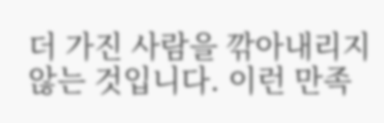더 가진 사람을 깎아내리지 않는 것입니다. 이런 만족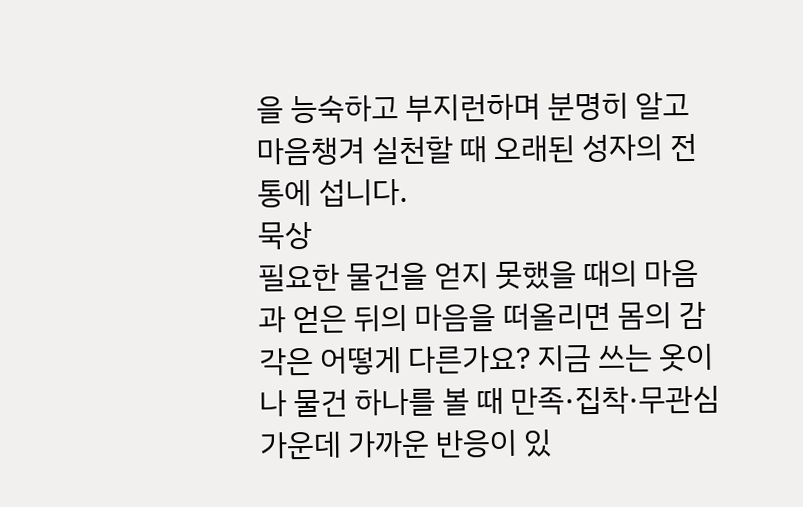을 능숙하고 부지런하며 분명히 알고 마음챙겨 실천할 때 오래된 성자의 전통에 섭니다.
묵상
필요한 물건을 얻지 못했을 때의 마음과 얻은 뒤의 마음을 떠올리면 몸의 감각은 어떻게 다른가요? 지금 쓰는 옷이나 물건 하나를 볼 때 만족·집착·무관심 가운데 가까운 반응이 있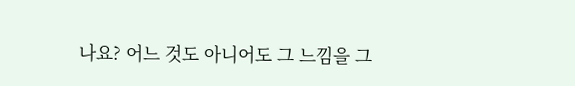나요? 어느 것도 아니어도 그 느낌을 그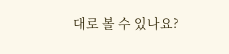대로 볼 수 있나요?